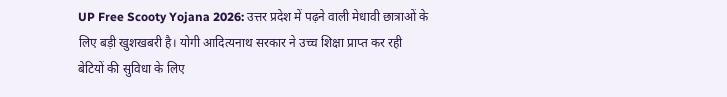UP Free Scooty Yojana 2026: उत्तर प्रदेश में पढ़ने वाली मेधावी छात्राओं के लिए बड़ी खुशखबरी है। योगी आदित्यनाथ सरकार ने उच्च शिक्षा प्राप्त कर रही बेटियों की सुविधा के लिए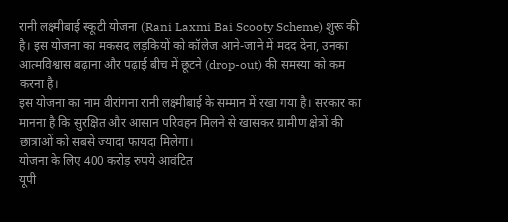रानी लक्ष्मीबाई स्कूटी योजना (Rani Laxmi Bai Scooty Scheme) शुरू की है। इस योजना का मकसद लड़कियों को कॉलेज आने-जाने में मदद देना, उनका आत्मविश्वास बढ़ाना और पढ़ाई बीच में छूटने (drop-out) की समस्या को कम करना है।
इस योजना का नाम वीरांगना रानी लक्ष्मीबाई के सम्मान में रखा गया है। सरकार का मानना है कि सुरक्षित और आसान परिवहन मिलने से खासकर ग्रामीण क्षेत्रों की छात्राओं को सबसे ज्यादा फायदा मिलेगा।
योजना के लिए 400 करोड़ रुपये आवंटित
यूपी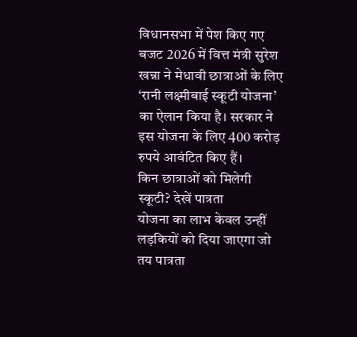विधानसभा में पेश किए गए बजट 2026 में वित्त मंत्री सुरेश खन्ना ने मेधावी छात्राओं के लिए ‘रानी लक्ष्मीबाई स्कूटी योजना’ का ऐलान किया है। सरकार ने इस योजना के लिए 400 करोड़ रुपये आवंटित किए हैं।
किन छात्राओं को मिलेगी स्कूटी? देखें पात्रता
योजना का लाभ केवल उन्हीं लड़कियों को दिया जाएगा जो तय पात्रता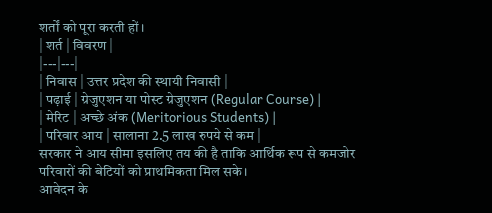शर्तों को पूरा करती हों।
| शर्त | विवरण |
|---|---|
| निवास | उत्तर प्रदेश की स्थायी निवासी |
| पढ़ाई | ग्रेजुएशन या पोस्ट ग्रेजुएशन (Regular Course) |
| मेरिट | अच्छे अंक (Meritorious Students) |
| परिवार आय | सालाना 2.5 लाख रुपये से कम |
सरकार ने आय सीमा इसलिए तय की है ताकि आर्थिक रूप से कमजोर परिवारों की बेटियों को प्राथमिकता मिल सके।
आवेदन के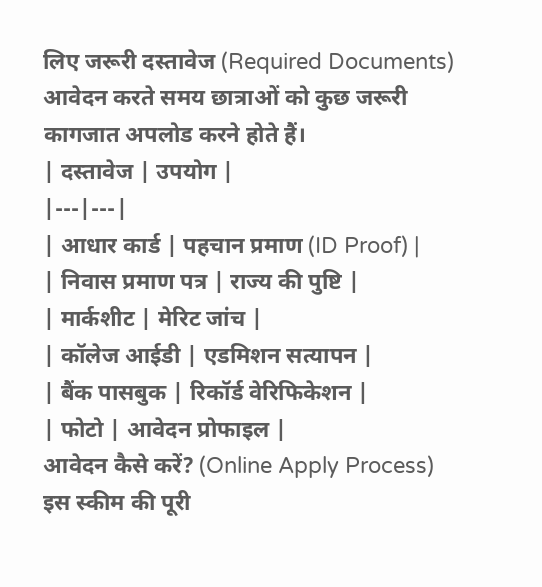लिए जरूरी दस्तावेज (Required Documents)
आवेदन करते समय छात्राओं को कुछ जरूरी कागजात अपलोड करने होते हैं।
| दस्तावेज | उपयोग |
|---|---|
| आधार कार्ड | पहचान प्रमाण (ID Proof) |
| निवास प्रमाण पत्र | राज्य की पुष्टि |
| मार्कशीट | मेरिट जांच |
| कॉलेज आईडी | एडमिशन सत्यापन |
| बैंक पासबुक | रिकॉर्ड वेरिफिकेशन |
| फोटो | आवेदन प्रोफाइल |
आवेदन कैसे करें? (Online Apply Process)
इस स्कीम की पूरी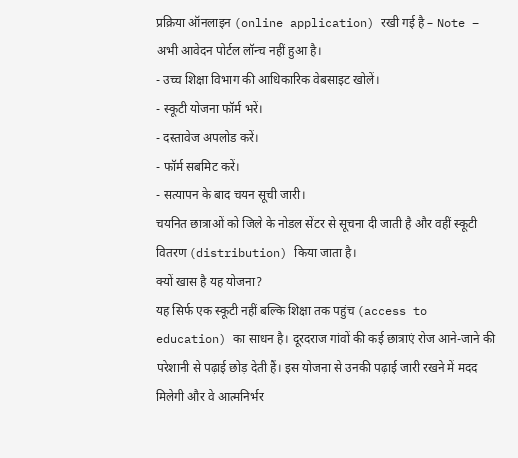प्रक्रिया ऑनलाइन (online application) रखी गई है – Note – अभी आवेदन पोर्टल लॉन्च नहीं हुआ है।
- उच्च शिक्षा विभाग की आधिकारिक वेबसाइट खोलें।
- स्कूटी योजना फॉर्म भरें।
- दस्तावेज अपलोड करें।
- फॉर्म सबमिट करें।
- सत्यापन के बाद चयन सूची जारी।
चयनित छात्राओं को जिले के नोडल सेंटर से सूचना दी जाती है और वहीं स्कूटी वितरण (distribution) किया जाता है।
क्यों खास है यह योजना?
यह सिर्फ एक स्कूटी नहीं बल्कि शिक्षा तक पहुंच (access to education) का साधन है। दूरदराज गांवों की कई छात्राएं रोज आने-जाने की परेशानी से पढ़ाई छोड़ देती हैं। इस योजना से उनकी पढ़ाई जारी रखने में मदद मिलेगी और वे आत्मनिर्भर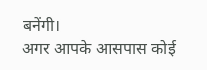बनेंगी।
अगर आपके आसपास कोई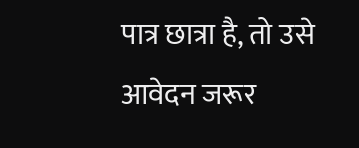पात्र छात्रा है, तो उसे आवेदन जरूर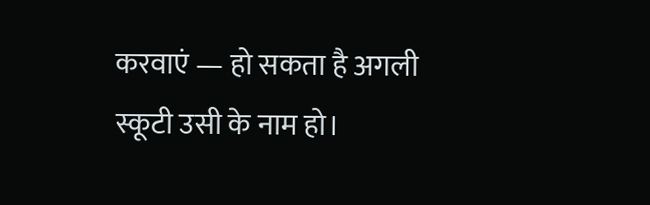करवाएं — हो सकता है अगली स्कूटी उसी के नाम हो।